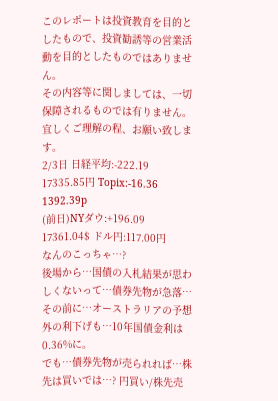このレポートは投資教育を目的としたもので、投資勧誘等の営業活動を目的としたものではありません。
その内容等に関しましては、一切保障されるものでは有りません。宜しくご理解の程、お願い致します。
2/3日 日経平均:-222.19 17335.85円 Topix:-16.36 1392.39p
(前日)NYダウ:+196.09 17361.04$ ドル円:117.00円
なんのこっちゃ…?
後場から…国債の入札結果が思わしくないって…債券先物が急落…
その前に…オーストラリアの予想外の利下げも…10年国債金利は0.36%に。
でも…債券先物が売られれば…株先は買いでは…? 円買い/株先売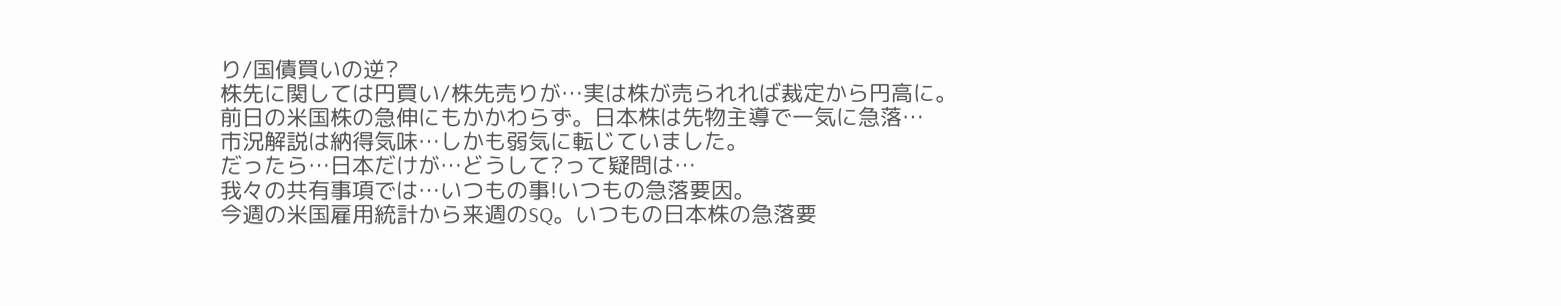り/国債買いの逆?
株先に関しては円買い/株先売りが…実は株が売られれば裁定から円高に。
前日の米国株の急伸にもかかわらず。日本株は先物主導で一気に急落…
市況解説は納得気味…しかも弱気に転じていました。
だったら…日本だけが…どうして?って疑問は…
我々の共有事項では…いつもの事!いつもの急落要因。
今週の米国雇用統計から来週のSQ。いつもの日本株の急落要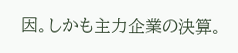因。しかも主力企業の決算。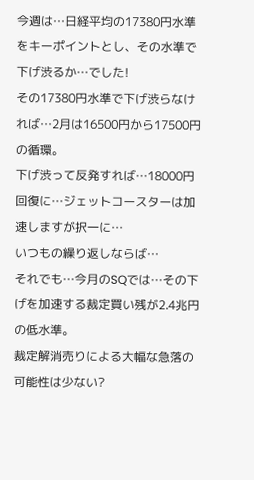今週は…日経平均の17380円水準をキーポイントとし、その水準で下げ渋るか…でした!
その17380円水準で下げ渋らなければ…2月は16500円から17500円の循環。
下げ渋って反発すれば…18000円回復に…ジェットコースターは加速しますが択一に…
いつもの繰り返しならば…
それでも…今月のSQでは…その下げを加速する裁定買い残が2.4兆円の低水準。
裁定解消売りによる大幅な急落の可能性は少ない?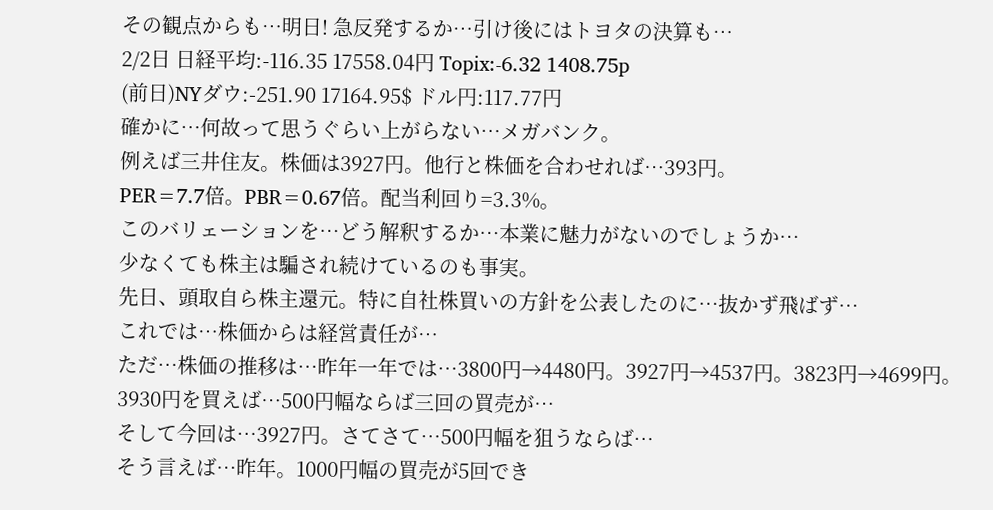その観点からも…明日! 急反発するか…引け後にはトヨタの決算も…
2/2日 日経平均:-116.35 17558.04円 Topix:-6.32 1408.75p
(前日)NYダウ:-251.90 17164.95$ ドル円:117.77円
確かに…何故って思うぐらい上がらない…メガバンク。
例えば三井住友。株価は3927円。他行と株価を合わせれば…393円。
PER=7.7倍。PBR=0.67倍。配当利回り=3.3%。
このバリェーションを…どう解釈するか…本業に魅力がないのでしょうか…
少なくても株主は騙され続けているのも事実。
先日、頭取自ら株主還元。特に自社株買いの方針を公表したのに…抜かず飛ばず…
これでは…株価からは経営責任が…
ただ…株価の推移は…昨年一年では…3800円→4480円。3927円→4537円。3823円→4699円。
3930円を買えば…500円幅ならば三回の買売が…
そして今回は…3927円。さてさて…500円幅を狙うならば…
そう言えば…昨年。1000円幅の買売が5回でき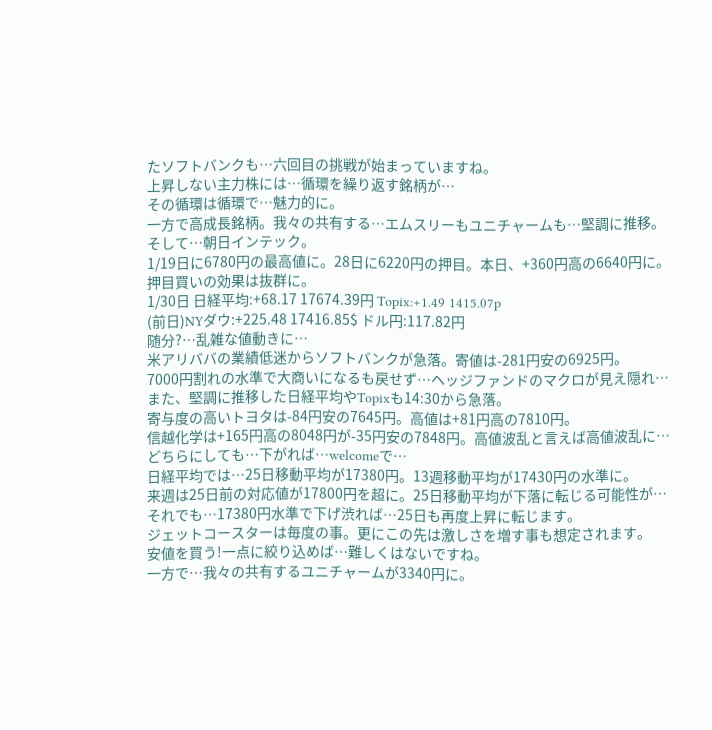たソフトバンクも…六回目の挑戦が始まっていますね。
上昇しない主力株には…循環を繰り返す銘柄が…
その循環は循環で…魅力的に。
一方で高成長銘柄。我々の共有する…エムスリーもユニチャームも…堅調に推移。
そして…朝日インテック。
1/19日に6780円の最高値に。28日に6220円の押目。本日、+360円高の6640円に。
押目買いの効果は抜群に。
1/30日 日経平均:+68.17 17674.39円 Topix:+1.49 1415.07p
(前日)NYダウ:+225.48 17416.85$ ドル円:117.82円
随分?…乱雑な値動きに…
米アリババの業績低迷からソフトバンクが急落。寄値は-281円安の6925円。
7000円割れの水準で大商いになるも戻せず…ヘッジファンドのマクロが見え隠れ…
また、堅調に推移した日経平均やTopixも14:30から急落。
寄与度の高いトヨタは-84円安の7645円。高値は+81円高の7810円。
信越化学は+165円高の8048円が-35円安の7848円。高値波乱と言えば高値波乱に…
どちらにしても…下がれば…welcomeで…
日経平均では…25日移動平均が17380円。13週移動平均が17430円の水準に。
来週は25日前の対応値が17800円を超に。25日移動平均が下落に転じる可能性が…
それでも…17380円水準で下げ渋れば…25日も再度上昇に転じます。
ジェットコースターは毎度の事。更にこの先は激しさを増す事も想定されます。
安値を買う!一点に絞り込めば…難しくはないですね。
一方で…我々の共有するユニチャームが3340円に。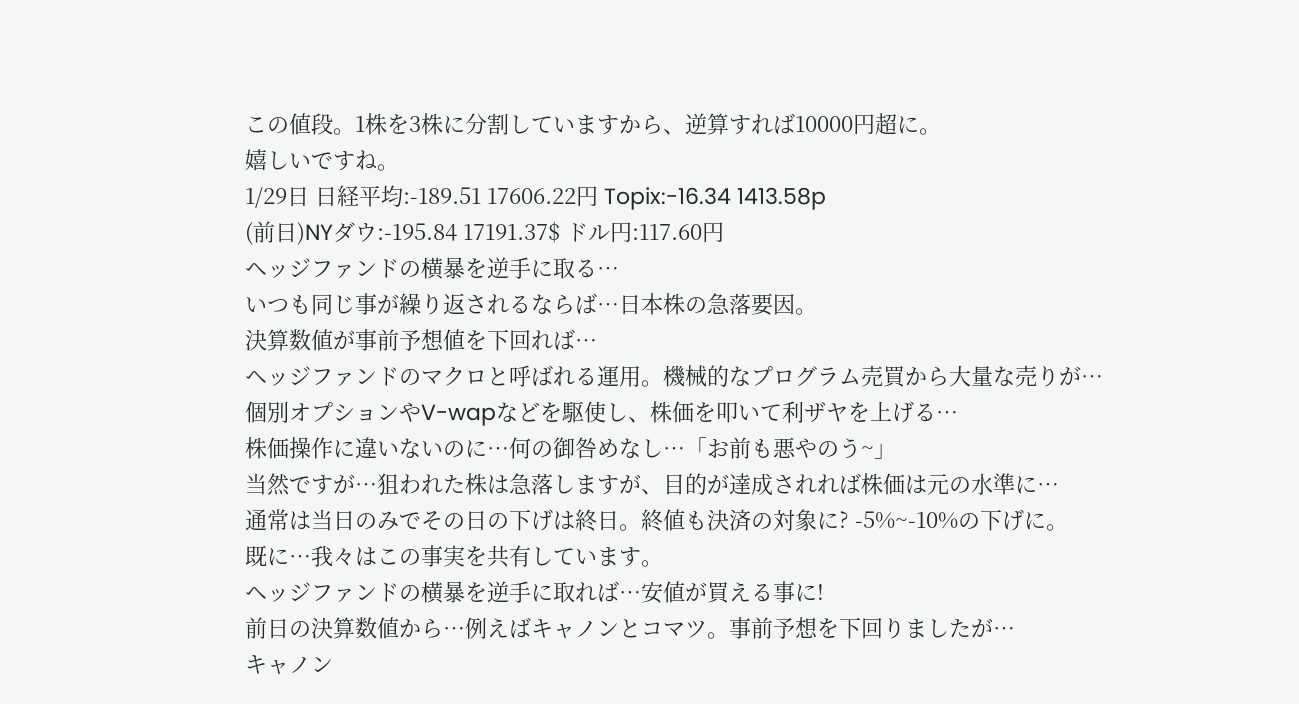この値段。1株を3株に分割していますから、逆算すれば10000円超に。
嬉しいですね。
1/29日 日経平均:-189.51 17606.22円 Topix:-16.34 1413.58p
(前日)NYダウ:-195.84 17191.37$ ドル円:117.60円
ヘッジファンドの横暴を逆手に取る…
いつも同じ事が繰り返されるならば…日本株の急落要因。
決算数値が事前予想値を下回れば…
ヘッジファンドのマクロと呼ばれる運用。機械的なプログラム売買から大量な売りが…
個別オプションやV-wapなどを駆使し、株価を叩いて利ザヤを上げる…
株価操作に違いないのに…何の御咎めなし…「お前も悪やのう~」
当然ですが…狙われた株は急落しますが、目的が達成されれば株価は元の水準に…
通常は当日のみでその日の下げは終日。終値も決済の対象に? -5%~-10%の下げに。
既に…我々はこの事実を共有しています。
ヘッジファンドの横暴を逆手に取れば…安値が買える事に!
前日の決算数値から…例えばキャノンとコマツ。事前予想を下回りましたが…
キャノン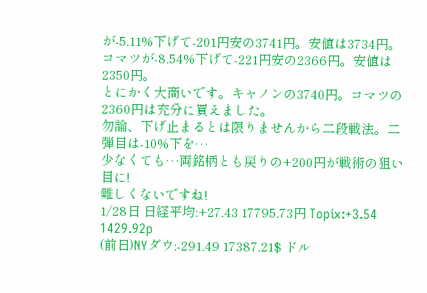が-5.11%下げて-201円安の3741円。安値は3734円。
コマツが-8.54%下げて-221円安の2366円。安値は2350円。
とにかく大商いです。キャノンの3740円。コマツの2360円は充分に買えました。
勿論、下げ止まるとは限りませんから二段戦法。二弾目は-10%下を…
少なくても…両銘柄とも戻りの+200円が戦術の狙い目に!
難しくないですね!
1/28日 日経平均:+27.43 17795.73円 Topix:+3.54 1429.92p
(前日)NYダウ:-291.49 17387.21$ ドル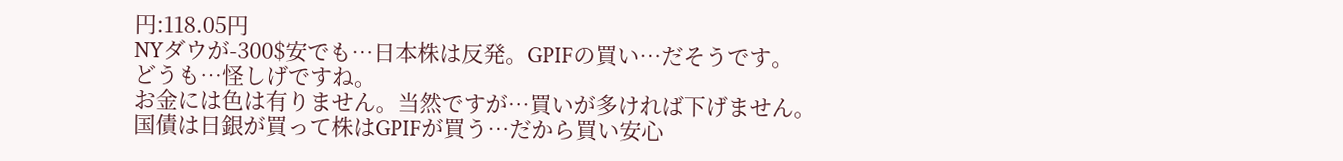円:118.05円
NYダウが-300$安でも…日本株は反発。GPIFの買い…だそうです。
どうも…怪しげですね。
お金には色は有りません。当然ですが…買いが多ければ下げません。
国債は日銀が買って株はGPIFが買う…だから買い安心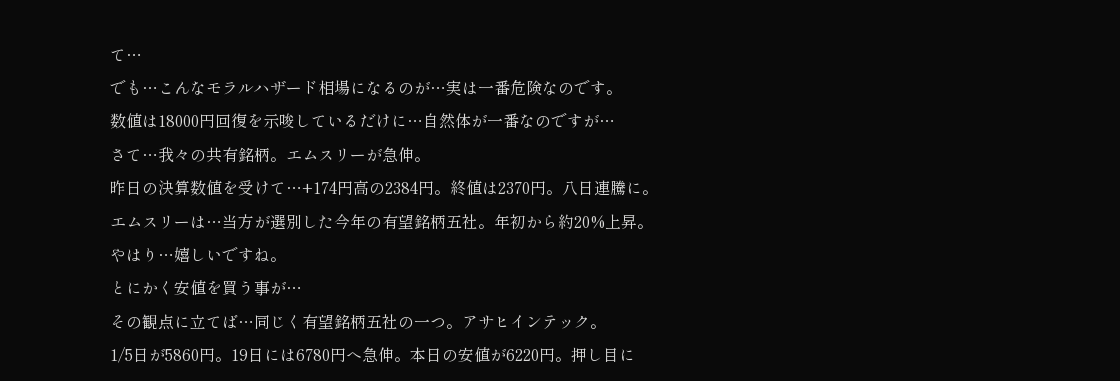て…
でも…こんなモラルハザード相場になるのが…実は一番危険なのです。
数値は18000円回復を示唆しているだけに…自然体が一番なのですが…
さて…我々の共有銘柄。エムスリーが急伸。
昨日の決算数値を受けて…+174円高の2384円。終値は2370円。八日連騰に。
エムスリーは…当方が選別した今年の有望銘柄五社。年初から約20%上昇。
やはり…嬉しいですね。
とにかく安値を買う事が…
その観点に立てば…同じく有望銘柄五社の一つ。アサヒインテック。
1/5日が5860円。19日には6780円へ急伸。本日の安値が6220円。押し目に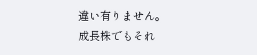違い有りません。
成長株でもそれ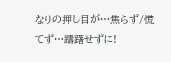なりの押し目が…焦らず/慌てず…躊躇せずに!